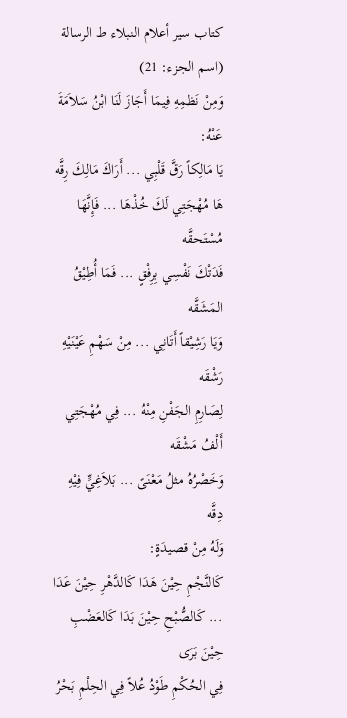كتاب سير أعلام النبلاء ط الرسالة (اسم الجزء: 21)
وَمِنْ نَظمِهِ فِيمَا أَجَازَ لَنَا ابْنُ سَلاَمَةَ عَنْهُ:
يَا مَالِكاً رَقَّ قَلْبِي ... أَرَاكَ مَالِكَ رِقَّه
هَا مُهْجَتِي لَكَ خُذْهَا ... فَإِنَّهَا مُسْتَحقَّه
فَدَتْكَ نَفْسِي بِرِفْقٍ ... فَمَا أُطِيْقُ المَشَقَّه
وَيَا رَشِيْقاً أَتَانِي ... مِنْ سَهْمِ عَيْنَيْهِ رَشْقَه
لِصَارِمِ الجَفْنِ مِنْهُ ... فِي مُهْجَتِي أَلْفُ مَشْقَه
وَخَصْرُهُ مثلُ مَعْنَىً ... بَلاَغِيٍّ فِيْهِ دِقَّه
وَلَهُ مِنْ قصيدَةٍ:
كَالنَّجْمِ حِيْنَ هَدَا كَالدَّهْرِ حِيْنَ عَدَا ... كَالصُّبْحِ حِيْنَ بَدَا كَالعَضْبِ حِيْنَ بَرَى
فِي الحُكْمِ طَوْدُ عُلاً فِي الحِلْمِ بَحْرُ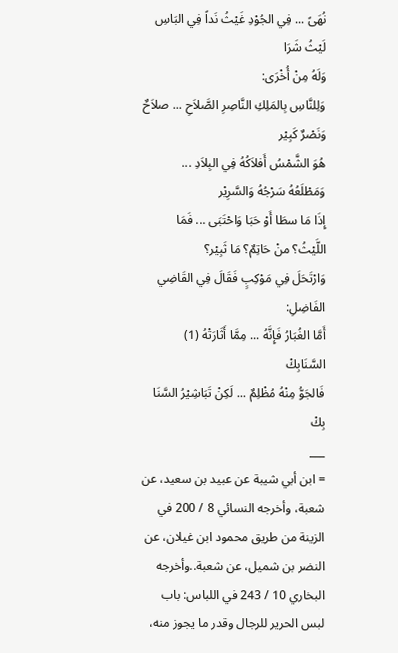نُهَىً ... فِي الجُوْدِ غَيْثُ نَداً فِي البَاسِ لَيْثُ شَرَا
وَلَهُ مِنْ أُخْرَى:
وَلِلنَّاسِ بِالمَلِكِ النَّاصِرِ الصَّلاَحِ ... صلاَحٌ وَنَصْرٌ كَبِيْر
هُوَ الشَّمْسُ أَفلاَكُهُ فِي البِلاَدِ ... وَمَطْلَعُهُ سَرْجُهُ وَالسَّرِيْر
إِذَا مَا سطَا أَوْ حَبَا وَاحْتَبَى ... فَمَا اللَّيْثُ؟ منْ حَاتِمٌ؟ مَا ثَبِيْر؟
وَارْتَحَلَ فِي مَوْكِبٍ فَقَالَ فِي القَاضِي الفَاضِلِ:
أَمَّا الغُبَارُ فَإِنَّهُ ... مِمَّا أَثَارَتْهُ (1) السَّنَابِكْ
فَالجَوُّ مِنْهُ مُظْلِمٌ ... لَكِنْ تَبَاشِيْرُ السَّنَا بِكْ
___
= ابن أبي شيبة عن عبيد بن سعيد، عن شعبة، وأخرجه النسائي 8 / 200 في الزينة من طريق محمود ابن غيلان، عن النضر بن شميل، عن شعبة..وأخرجه البخاري 10 / 243 في اللباس: باب لبس الحرير للرجال وقدر ما يجوز منه،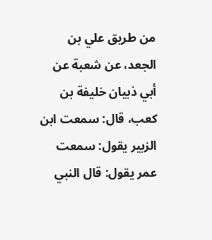من طريق علي بن الجعد، عن شعبة عن أبي ذبيان خليفة بن كعب، قال: سمعت ابن الزبير يقول: سمعت عمر يقول: قال النبي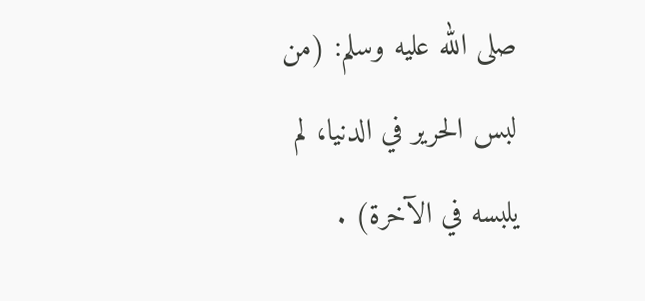صلى الله عليه وسلم: (من لبس الحرير في الدنيا، لم يلبسه في الآخرة) .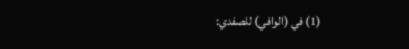(1) في (الوافي) للصفدي: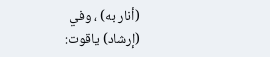(أنار به) ، وفي (إرشاد) ياقوت: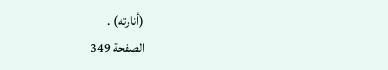(أنارته) .
الصفحة 349